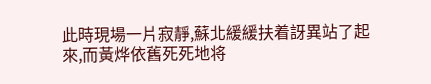此時現場一片寂靜,蘇北緩緩扶着訝異站了起來,而黃烨依舊死死地将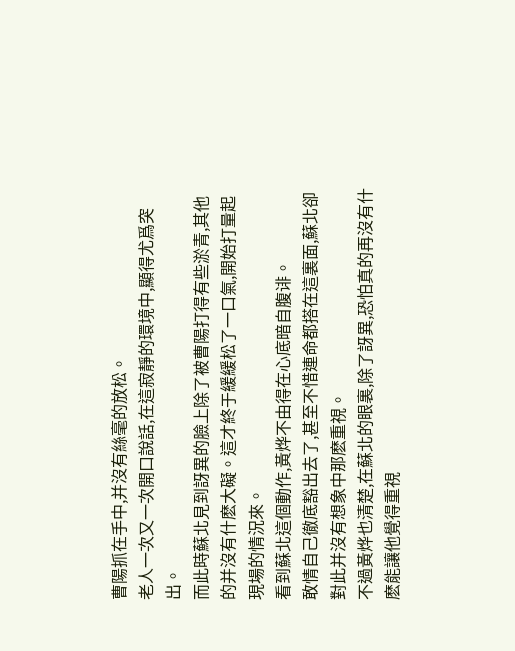曹陽抓在手中,并沒有絲毫的放松。
老人一次又一次開口說話,在這寂靜的環境中,顯得尤爲突出。
而此時蘇北見到訝異的臉上除了被曹陽打得有些淤青,其他的并沒有什麽大礙。這才終于緩緩松了一口氣,開始打量起現場的情況來。
看到蘇北這個動作,黃烨不由得在心底暗自腹诽。
敢情自己徹底豁出去了,甚至不惜連命都搭在這裏面,蘇北卻對此并沒有想象中那麽重視。
不過黃烨也清楚,在蘇北的眼裏,除了訝異,恐怕真的再沒有什麽能讓他覺得重視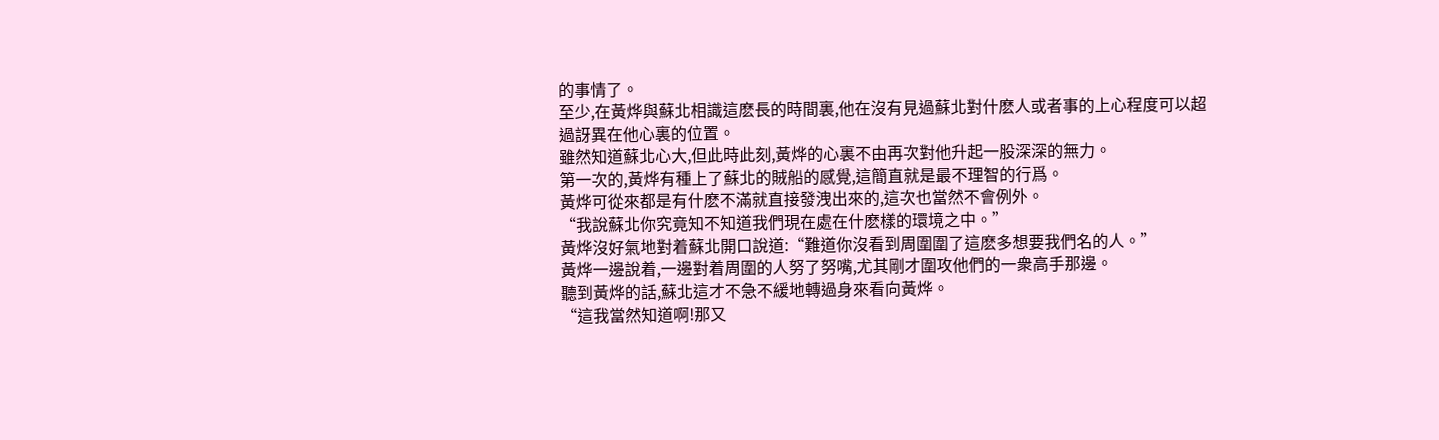的事情了。
至少,在黃烨與蘇北相識這麽長的時間裏,他在沒有見過蘇北對什麽人或者事的上心程度可以超過訝異在他心裏的位置。
雖然知道蘇北心大,但此時此刻,黃烨的心裏不由再次對他升起一股深深的無力。
第一次的,黃烨有種上了蘇北的賊船的感覺,這簡直就是最不理智的行爲。
黃烨可從來都是有什麽不滿就直接發洩出來的,這次也當然不會例外。
“我說蘇北你究竟知不知道我們現在處在什麽樣的環境之中。”
黃烨沒好氣地對着蘇北開口說道:“難道你沒看到周圍圍了這麽多想要我們名的人。”
黃烨一邊說着,一邊對着周圍的人努了努嘴,尤其剛才圍攻他們的一衆高手那邊。
聽到黃烨的話,蘇北這才不急不緩地轉過身來看向黃烨。
“這我當然知道啊!那又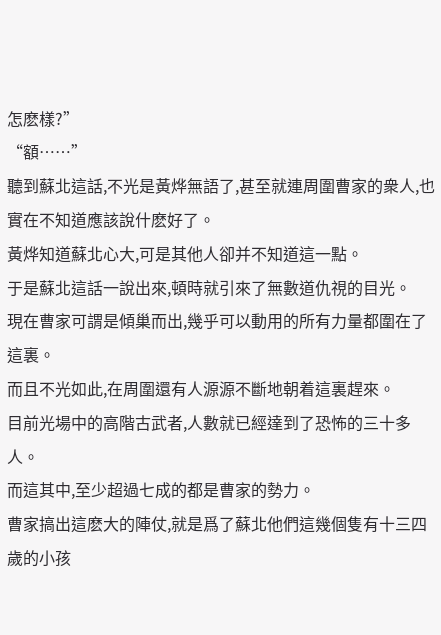怎麽樣?”
“額……”
聽到蘇北這話,不光是黃烨無語了,甚至就連周圍曹家的衆人,也實在不知道應該說什麽好了。
黃烨知道蘇北心大,可是其他人卻并不知道這一點。
于是蘇北這話一說出來,頓時就引來了無數道仇視的目光。
現在曹家可謂是傾巢而出,幾乎可以動用的所有力量都圍在了這裏。
而且不光如此,在周圍還有人源源不斷地朝着這裏趕來。
目前光場中的高階古武者,人數就已經達到了恐怖的三十多人。
而這其中,至少超過七成的都是曹家的勢力。
曹家搞出這麽大的陣仗,就是爲了蘇北他們這幾個隻有十三四歲的小孩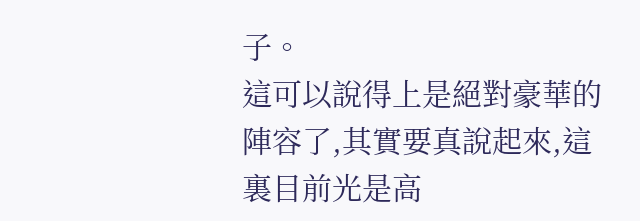子。
這可以說得上是絕對豪華的陣容了,其實要真說起來,這裏目前光是高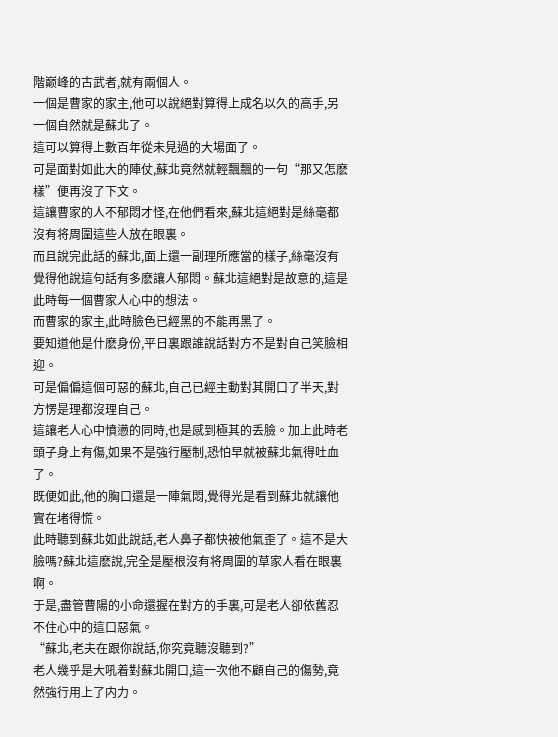階巅峰的古武者,就有兩個人。
一個是曹家的家主,他可以說絕對算得上成名以久的高手,另一個自然就是蘇北了。
這可以算得上數百年從未見過的大場面了。
可是面對如此大的陣仗,蘇北竟然就輕飄飄的一句“那又怎麽樣”便再沒了下文。
這讓曹家的人不郁悶才怪,在他們看來,蘇北這絕對是絲毫都沒有将周圍這些人放在眼裏。
而且說完此話的蘇北,面上還一副理所應當的樣子,絲毫沒有覺得他說這句話有多麽讓人郁悶。蘇北這絕對是故意的,這是此時每一個曹家人心中的想法。
而曹家的家主,此時臉色已經黑的不能再黑了。
要知道他是什麽身份,平日裏跟誰說話對方不是對自己笑臉相迎。
可是偏偏這個可惡的蘇北,自己已經主動對其開口了半天,對方愣是理都沒理自己。
這讓老人心中憤懑的同時,也是感到極其的丢臉。加上此時老頭子身上有傷,如果不是強行壓制,恐怕早就被蘇北氣得吐血了。
既便如此,他的胸口還是一陣氣悶,覺得光是看到蘇北就讓他實在堵得慌。
此時聽到蘇北如此說話,老人鼻子都快被他氣歪了。這不是大臉嗎?蘇北這麽說,完全是壓根沒有将周圍的草家人看在眼裏啊。
于是,盡管曹陽的小命還握在對方的手裏,可是老人卻依舊忍不住心中的這口惡氣。
“蘇北,老夫在跟你說話,你究竟聽沒聽到?”
老人幾乎是大吼着對蘇北開口,這一次他不顧自己的傷勢,竟然強行用上了内力。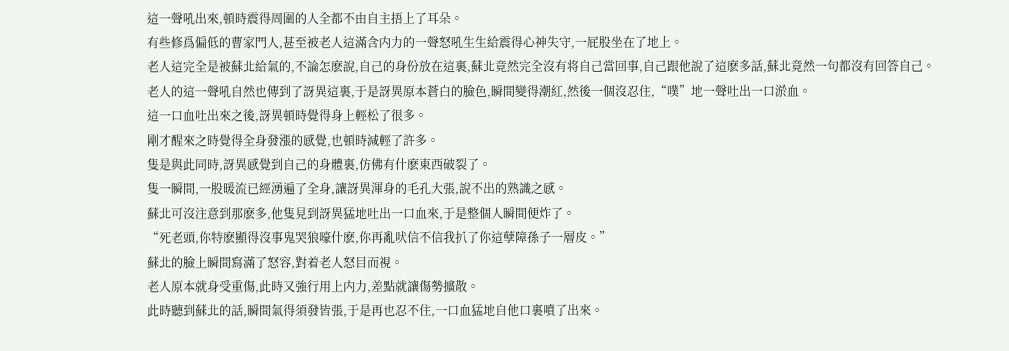這一聲吼出來,頓時震得周圍的人全都不由自主捂上了耳朵。
有些修爲偏低的曹家門人,甚至被老人這滿含内力的一聲怒吼生生給震得心神失守,一屁股坐在了地上。
老人這完全是被蘇北給氣的,不論怎麽說,自己的身份放在這裏,蘇北竟然完全沒有将自己當回事,自己跟他說了這麽多話,蘇北竟然一句都沒有回答自己。
老人的這一聲吼自然也傳到了訝異這裏,于是訝異原本蒼白的臉色,瞬間變得潮紅,然後一個沒忍住,“噗”地一聲吐出一口淤血。
這一口血吐出來之後,訝異頓時覺得身上輕松了很多。
剛才醒來之時覺得全身發漲的感覺,也頓時減輕了許多。
隻是與此同時,訝異感覺到自己的身體裏,仿佛有什麽東西破裂了。
隻一瞬間,一股暖流已經湧遍了全身,讓訝異渾身的毛孔大張,說不出的熟識之感。
蘇北可沒注意到那麽多,他隻見到訝異猛地吐出一口血來,于是整個人瞬間便炸了。
“死老頭,你特麽顯得沒事鬼哭狼嚎什麽,你再亂吠信不信我扒了你這孽障孫子一層皮。”
蘇北的臉上瞬間寫滿了怒容,對着老人怒目而視。
老人原本就身受重傷,此時又強行用上内力,差點就讓傷勢擴散。
此時聽到蘇北的話,瞬間氣得須發皆張,于是再也忍不住,一口血猛地自他口裏噴了出來。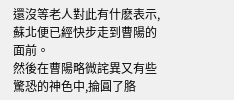還沒等老人對此有什麽表示,蘇北便已經快步走到曹陽的面前。
然後在曹陽略微詫異又有些驚恐的神色中,掄圓了胳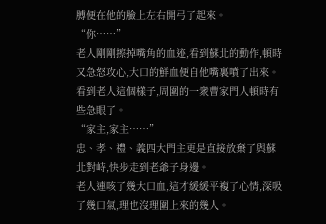膊便在他的臉上左右開弓了起來。
“你……”
老人剛剛擦掉嘴角的血迹,看到蘇北的動作,頓時又急怒攻心,大口的鮮血便自他嘴裏噴了出來。
看到老人這個樣子,周圍的一衆曹家門人頓時有些急眼了。
“家主,家主……”
忠、孝、禮、義四大門主更是直接放棄了與蘇北對峙,快步走到老爺子身邊。
老人連咳了幾大口血,這才緩緩平複了心情,深吸了幾口氣,理也沒理圍上來的幾人。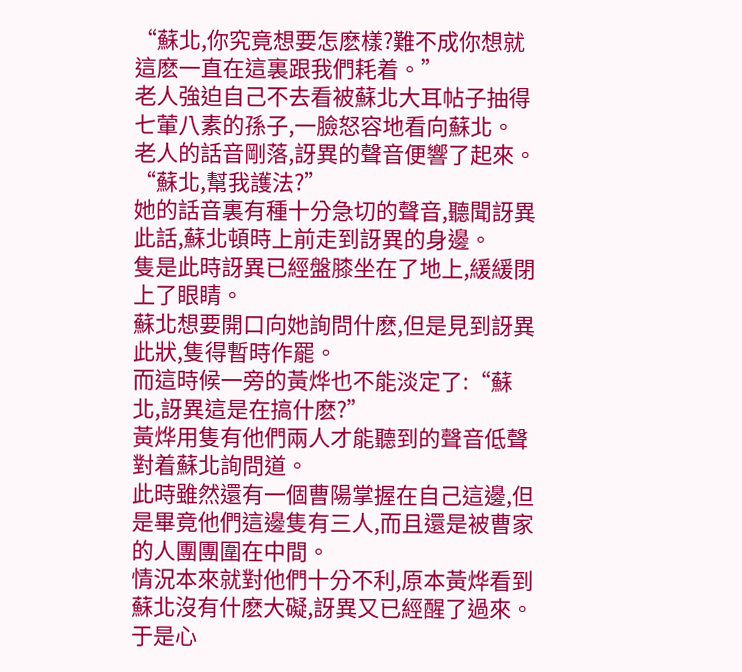“蘇北,你究竟想要怎麽樣?難不成你想就這麽一直在這裏跟我們耗着。”
老人強迫自己不去看被蘇北大耳帖子抽得七葷八素的孫子,一臉怒容地看向蘇北。
老人的話音剛落,訝異的聲音便響了起來。
“蘇北,幫我護法?”
她的話音裏有種十分急切的聲音,聽聞訝異此話,蘇北頓時上前走到訝異的身邊。
隻是此時訝異已經盤膝坐在了地上,緩緩閉上了眼睛。
蘇北想要開口向她詢問什麽,但是見到訝異此狀,隻得暫時作罷。
而這時候一旁的黃烨也不能淡定了:“蘇北,訝異這是在搞什麽?”
黃烨用隻有他們兩人才能聽到的聲音低聲對着蘇北詢問道。
此時雖然還有一個曹陽掌握在自己這邊,但是畢竟他們這邊隻有三人,而且還是被曹家的人團團圍在中間。
情況本來就對他們十分不利,原本黃烨看到蘇北沒有什麽大礙,訝異又已經醒了過來。
于是心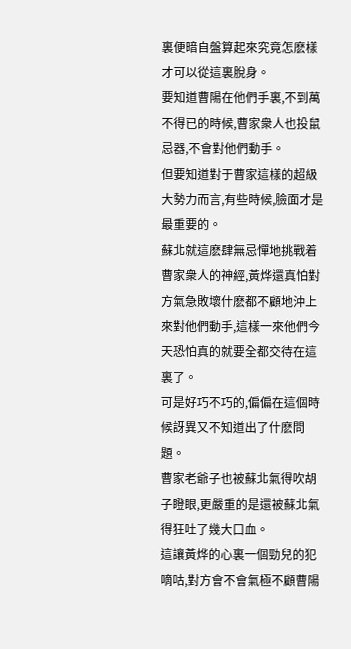裏便暗自盤算起來究竟怎麽樣才可以從這裏脫身。
要知道曹陽在他們手裏,不到萬不得已的時候,曹家衆人也投鼠忌器,不會對他們動手。
但要知道對于曹家這樣的超級大勢力而言,有些時候,臉面才是最重要的。
蘇北就這麽肆無忌憚地挑戰着曹家衆人的神經,黃烨還真怕對方氣急敗壞什麽都不顧地沖上來對他們動手,這樣一來他們今天恐怕真的就要全都交待在這裏了。
可是好巧不巧的,偏偏在這個時候訝異又不知道出了什麽問題。
曹家老爺子也被蘇北氣得吹胡子瞪眼,更嚴重的是還被蘇北氣得狂吐了幾大口血。
這讓黃烨的心裏一個勁兒的犯嘀咕,對方會不會氣極不顧曹陽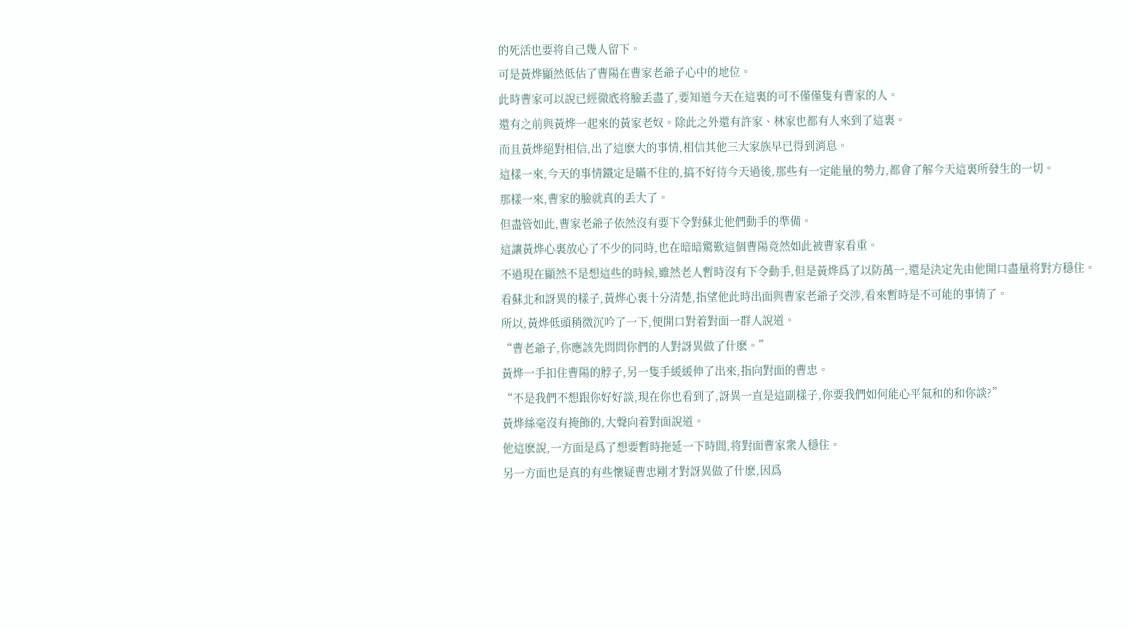的死活也要将自己幾人留下。
可是黃烨顯然低估了曹陽在曹家老爺子心中的地位。
此時曹家可以說已經徹底将臉丢盡了,要知道今天在這裏的可不僅僅隻有曹家的人。
還有之前與黃烨一起來的黃家老奴。除此之外還有許家、林家也都有人來到了這裏。
而且黃烨絕對相信,出了這麽大的事情,相信其他三大家族早已得到消息。
這樣一來,今天的事情鐵定是瞞不住的,搞不好待今天過後,那些有一定能量的勢力,都會了解今天這裏所發生的一切。
那樣一來,曹家的臉就真的丢大了。
但盡管如此,曹家老爺子依然沒有要下令對蘇北他們動手的準備。
這讓黃烨心裏放心了不少的同時,也在暗暗驚歎這個曹陽竟然如此被曹家看重。
不過現在顯然不是想這些的時候,雖然老人暫時沒有下令動手,但是黃烨爲了以防萬一,還是決定先由他開口盡量将對方穩住。
看蘇北和訝異的樣子,黃烨心裏十分清楚,指望他此時出面與曹家老爺子交涉,看來暫時是不可能的事情了。
所以,黃烨低頭稍微沉吟了一下,便開口對着對面一群人說道。
“曹老爺子,你應該先問問你們的人對訝異做了什麽。”
黃烨一手扣住曹陽的脖子,另一隻手緩緩伸了出來,指向對面的曹忠。
“不是我們不想跟你好好談,現在你也看到了,訝異一直是這副樣子,你要我們如何能心平氣和的和你談?”
黃烨絲毫沒有掩飾的,大聲向着對面說道。
他這麽說,一方面是爲了想要暫時拖延一下時間,将對面曹家衆人穩住。
另一方面也是真的有些懷疑曹忠剛才對訝異做了什麽,因爲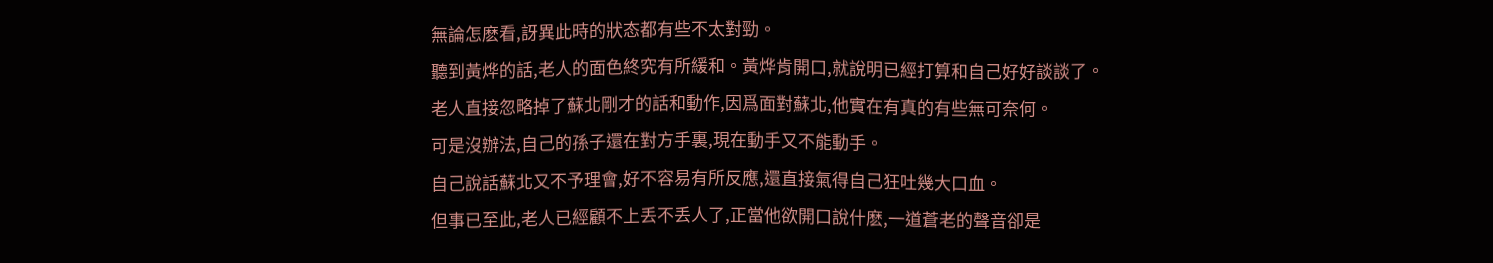無論怎麽看,訝異此時的狀态都有些不太對勁。
聽到黃烨的話,老人的面色終究有所緩和。黃烨肯開口,就說明已經打算和自己好好談談了。
老人直接忽略掉了蘇北剛才的話和動作,因爲面對蘇北,他實在有真的有些無可奈何。
可是沒辦法,自己的孫子還在對方手裏,現在動手又不能動手。
自己說話蘇北又不予理會,好不容易有所反應,還直接氣得自己狂吐幾大口血。
但事已至此,老人已經顧不上丢不丢人了,正當他欲開口說什麽,一道蒼老的聲音卻是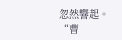忽然響起。
“曹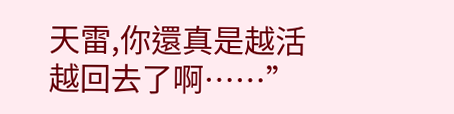天雷,你還真是越活越回去了啊……”